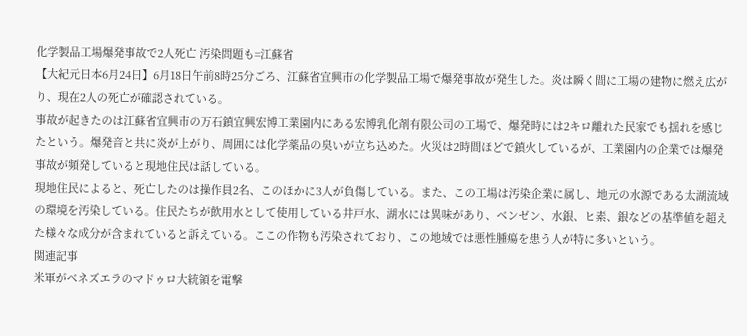化学製品工場爆発事故で2人死亡 汚染問題も=江蘇省
【大紀元日本6月24日】6月18日午前8時25分ごろ、江蘇省宜興市の化学製品工場で爆発事故が発生した。炎は瞬く間に工場の建物に燃え広がり、現在2人の死亡が確認されている。
事故が起きたのは江蘇省宜興市の万石鎮宜興宏博工業園内にある宏博乳化剤有限公司の工場で、爆発時には2キロ離れた民家でも揺れを感じたという。爆発音と共に炎が上がり、周囲には化学薬品の臭いが立ち込めた。火災は2時間ほどで鎮火しているが、工業園内の企業では爆発事故が頻発していると現地住民は話している。
現地住民によると、死亡したのは操作員2名、このほかに3人が負傷している。また、この工場は汚染企業に属し、地元の水源である太湖流域の環境を汚染している。住民たちが飲用水として使用している井戸水、湖水には異味があり、ベンゼン、水銀、ヒ素、銀などの基準値を超えた様々な成分が含まれていると訴えている。ここの作物も汚染されており、この地域では悪性腫瘍を患う人が特に多いという。
関連記事
米軍がベネズエラのマドゥロ大統領を電撃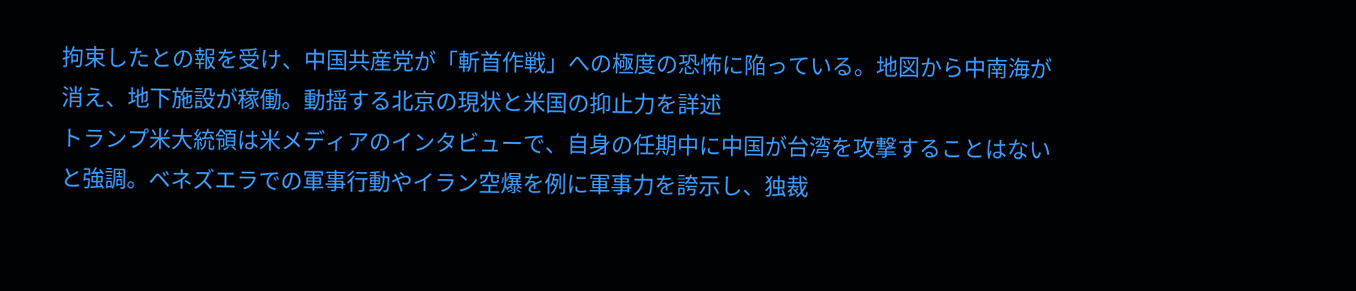拘束したとの報を受け、中国共産党が「斬首作戦」への極度の恐怖に陥っている。地図から中南海が消え、地下施設が稼働。動揺する北京の現状と米国の抑止力を詳述
トランプ米大統領は米メディアのインタビューで、自身の任期中に中国が台湾を攻撃することはないと強調。ベネズエラでの軍事行動やイラン空爆を例に軍事力を誇示し、独裁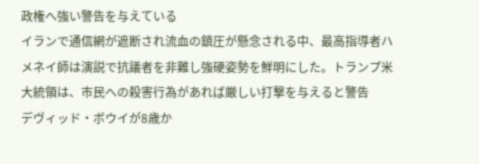政権へ強い警告を与えている
イランで通信網が遮断され流血の鎮圧が懸念される中、最高指導者ハメネイ師は演説で抗議者を非難し強硬姿勢を鮮明にした。トランプ米大統領は、市民への殺害行為があれば厳しい打撃を与えると警告
デヴィッド・ボウイが8歳か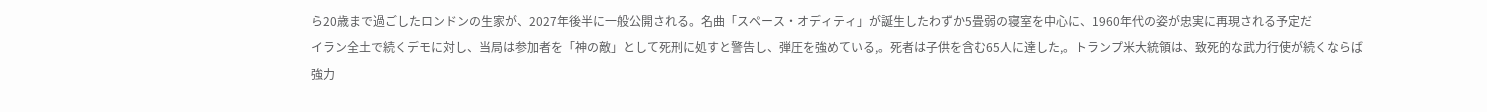ら20歳まで過ごしたロンドンの生家が、2027年後半に一般公開される。名曲「スペース・オディティ」が誕生したわずか5畳弱の寝室を中心に、1960年代の姿が忠実に再現される予定だ
イラン全土で続くデモに対し、当局は参加者を「神の敵」として死刑に処すと警告し、弾圧を強めている,。死者は子供を含む65人に達した,。トランプ米大統領は、致死的な武力行使が続くならば強力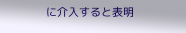に介入すると表明